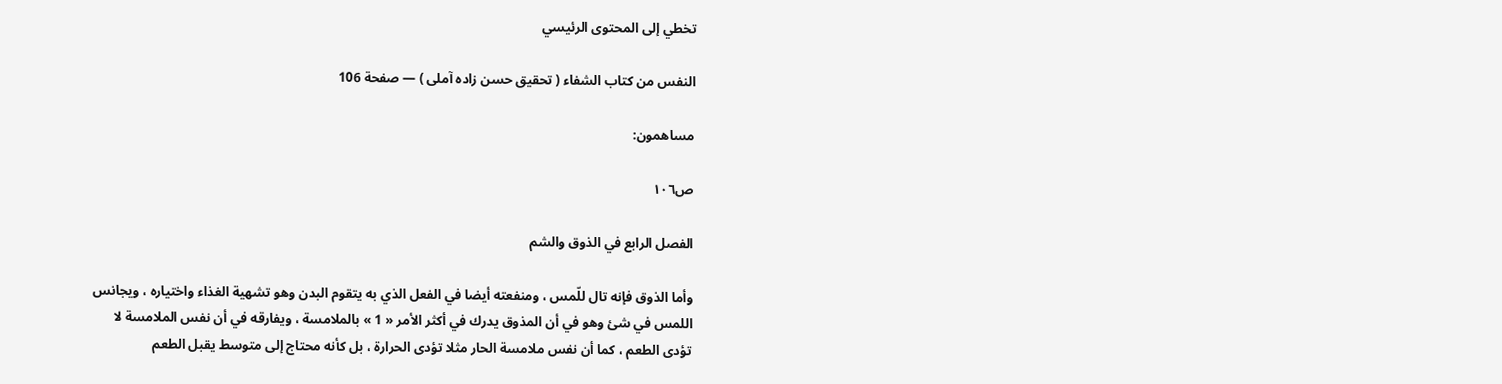تخطي إلى المحتوى الرئيسي

النفس من كتاب الشفاء ( تحقيق حسن زاده آملى ) — صفحة 106

مساهمون:

ص١٠٦

الفصل الرابع في الذوق والشم

وأما الذوق فإنه تال للّمس ، ومنفعته أيضا في الفعل الذي به يتقوم البدن وهو تشهية الغذاء واختياره ، ويجانس اللمس في شئ وهو في أن المذوق يدرك في أكثر الأمر « 1 » بالملامسة ، ويفارقه في أن نفس الملامسة لا تؤدى الطعم ، كما أن نفس ملامسة الحار مثلا تؤدى الحرارة ، بل كأنه محتاج إلى متوسط يقبل الطعم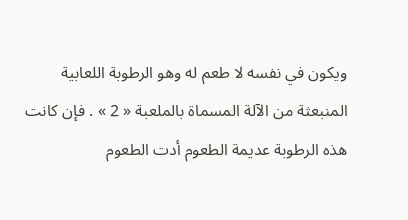ويكون في نفسه لا طعم له وهو الرطوبة اللعابية المنبعثة من الآلة المسماة بالملعبة « 2 » . فإن كانت هذه الرطوبة عديمة الطعوم أدت الطعوم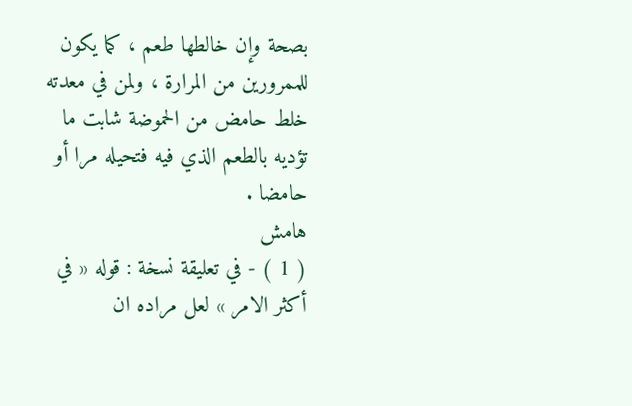بصحة وإن خالطها طعم ، كما يكون للممرورين من المرارة ، ولمن في معدته خلط حامض من الحموضة شابت ما تؤديه بالطعم الذي فيه فتحيله مرا أو حامضا .
هامش
( 1 ) - في تعليقة نسخة : قوله « في أكثر الامر » لعل مراده ان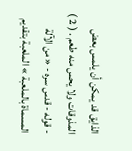الذايق قد يمكن أن يلمس بعض المذوقات ولا يحس منه طعم . ( 2 ) - قوله - قدس سره - « من الآلة المسماة بالملعبة » الملعبة بتقديم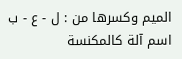الميم وكسرها من : ل - ع - ب اسم آلة كالمكنسة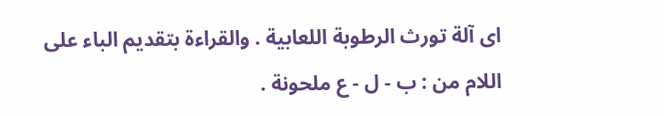اى آلة تورث الرطوبة اللعابية . والقراءة بتقديم الباء على اللام من : ب - ل - ع ملحونة .